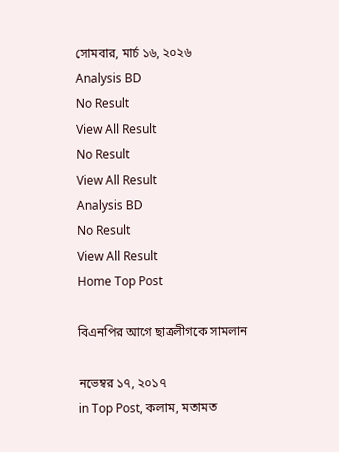সোমবার, মার্চ ১৬, ২০২৬
Analysis BD
No Result
View All Result
No Result
View All Result
Analysis BD
No Result
View All Result
Home Top Post

বিএনপির আগে ছাত্রলীগকে সামলান

নভেম্বর ১৭, ২০১৭
in Top Post, কলাম, মতামত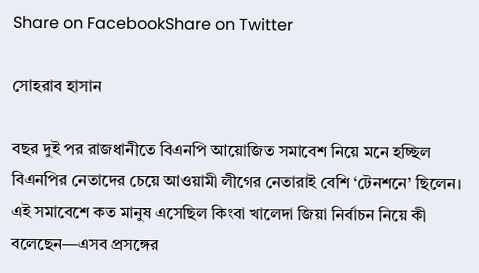Share on FacebookShare on Twitter

সোহরাব হাসান

বছর দুই পর রাজধানীতে বিএনপি আয়োজিত সমাবেশ নিয়ে মনে হচ্ছিল বিএনপির নেতাদের চেয়ে আওয়ামী লীগের নেতারাই বেশি ‘টেনশনে’ ছিলেন। এই সমাবেশে কত মানুষ এসেছিল কিংবা খালেদা জিয়া নির্বাচন নিয়ে কী বলেছেন—এসব প্রসঙ্গের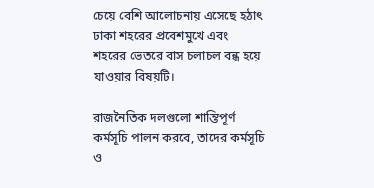চেয়ে বেশি আলোচনায় এসেছে হঠাৎ ঢাকা শহরের প্রবেশমুখে এবং শহরের ভেতরে বাস চলাচল বন্ধ হয়ে যাওয়ার বিষয়টি।

রাজনৈতিক দলগুলো শান্তিপূর্ণ কর্মসূচি পালন করবে, তাদের কর্মসূচি ও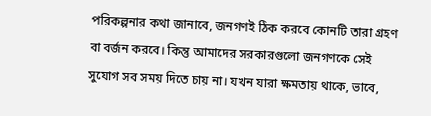পরিকল্পনার কথা জানাবে, জনগণই ঠিক করবে কোনটি তারা গ্রহণ বা বর্জন করবে। কিন্তু আমাদের সরকারগুলো জনগণকে সেই সুযোগ সব সময় দিতে চায় না। যখন যারা ক্ষমতায় থাকে, ভাবে,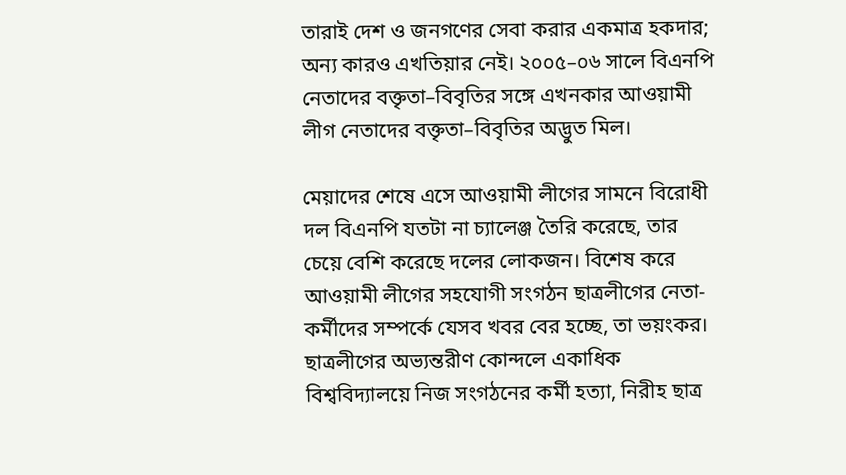তারাই দেশ ও জনগণের সেবা করার একমাত্র হকদার; অন্য কারও এখতিয়ার নেই। ২০০৫–০৬ সালে বিএনপি নেতাদের বক্তৃতা–বিবৃতির সঙ্গে এখনকার আওয়ামী লীগ নেতাদের বক্তৃতা–বিবৃতির অদ্ভুত মিল।

মেয়াদের শেষে এসে আওয়ামী লীগের সামনে বিরোধী দল বিএনপি যতটা না চ্যালেঞ্জ তৈরি করেছে, তার চেয়ে বেশি করেছে দলের লোকজন। বিশেষ করে আওয়ামী লীগের সহযোগী সংগঠন ছাত্রলীগের নেতা-কর্মীদের সম্পর্কে যেসব খবর বের হচ্ছে, তা ভয়ংকর। ছাত্রলীগের অভ্যন্তরীণ কোন্দলে একাধিক বিশ্ববিদ্যালয়ে নিজ সংগঠনের কর্মী হত্যা, নিরীহ ছাত্র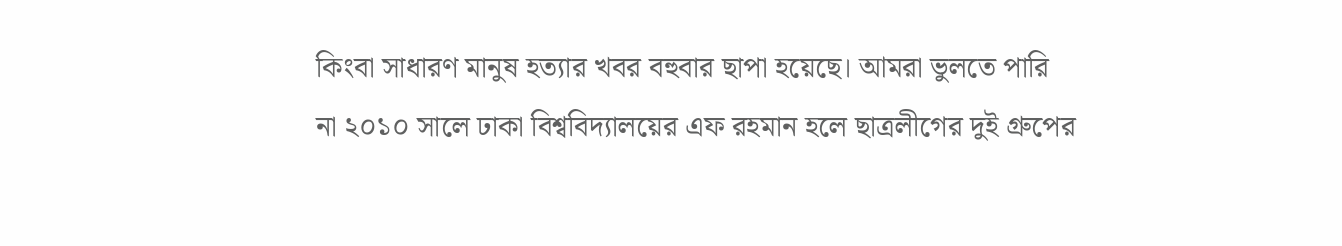কিংবা সাধারণ মানুষ হত্যার খবর বহুবার ছাপা হয়েছে। আমরা ভুলতে পারি না ২০১০ সালে ঢাকা বিশ্ববিদ্যালয়ের এফ রহমান হলে ছাত্রলীগের দুই গ্রুপের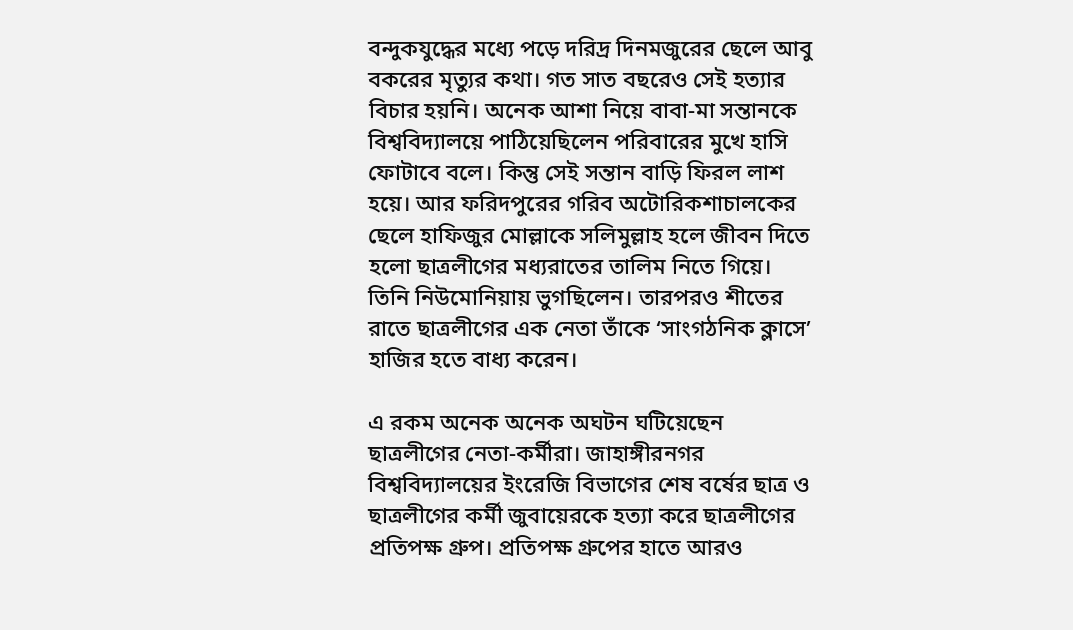বন্দুকযুদ্ধের মধ্যে পড়ে দরিদ্র দিনমজুরের ছেলে আবু বকরের মৃত্যুর কথা। গত সাত বছরেও সেই হত্যার বিচার হয়নি। অনেক আশা নিয়ে বাবা-মা সন্তানকে বিশ্ববিদ্যালয়ে পাঠিয়েছিলেন পরিবারের মুখে হাসি ফোটাবে বলে। কিন্তু সেই সন্তান বাড়ি ফিরল লাশ হয়ে। আর ফরিদপুরের গরিব অটোরিকশাচালকের ছেলে হাফিজুর মোল্লাকে সলিমুল্লাহ হলে জীবন দিতে হলো ছাত্রলীগের মধ্যরাতের তালিম নিতে গিয়ে। তিনি নিউমোনিয়ায় ভুগছিলেন। তারপরও শীতের রাতে ছাত্রলীগের এক নেতা তাঁকে ‘সাংগঠনিক ক্লাসে’ হাজির হতে বাধ্য করেন।

এ রকম অনেক অনেক অঘটন ঘটিয়েছেন ছাত্রলীগের নেতা-কর্মীরা। জাহাঙ্গীরনগর বিশ্ববিদ্যালয়ের ইংরেজি বিভাগের শেষ বর্ষের ছাত্র ও ছাত্রলীগের কর্মী জুবায়েরকে হত্যা করে ছাত্রলীগের প্রতিপক্ষ গ্রুপ। প্রতিপক্ষ গ্রুপের হাতে আরও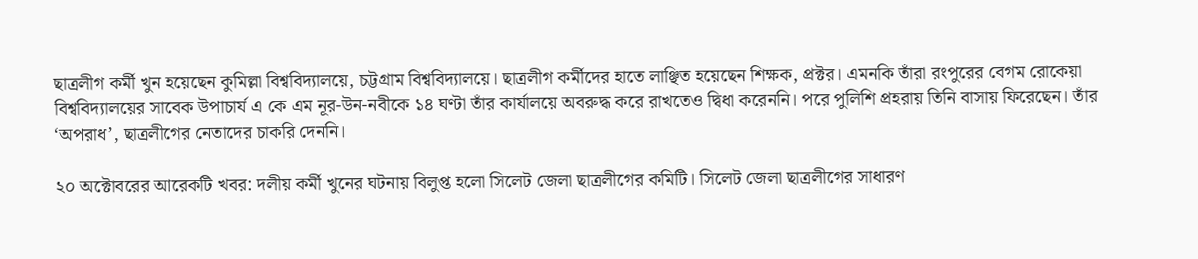ছাত্রলীগ কর্মী খুন হয়েছেন কুমিল্লা বিশ্ববিদ্যালয়ে, চট্টগ্রাম বিশ্ববিদ্যালয়ে। ছাত্রলীগ কর্মীদের হাতে লাঞ্ছিত হয়েছেন শিক্ষক, প্রক্টর। এমনকি তাঁরা রংপুরের বেগম রোকেয়া বিশ্ববিদ্যালয়ের সাবেক উপাচার্য এ কে এম নূর-উন-নবীকে ১৪ ঘণ্টা তাঁর কার্যালয়ে অবরুদ্ধ করে রাখতেও দ্বিধা করেননি। পরে পুলিশি প্রহরায় তিনি বাসায় ফিরেছেন। তাঁর ‘অপরাধ’, ছাত্রলীগের নেতাদের চাকরি দেননি।

২০ অক্টোবরের আরেকটি খবর: দলীয় কর্মী খুনের ঘটনায় বিলুপ্ত হলো সিলেট জেলা ছাত্রলীগের কমিটি। সিলেট জেলা ছাত্রলীগের সাধারণ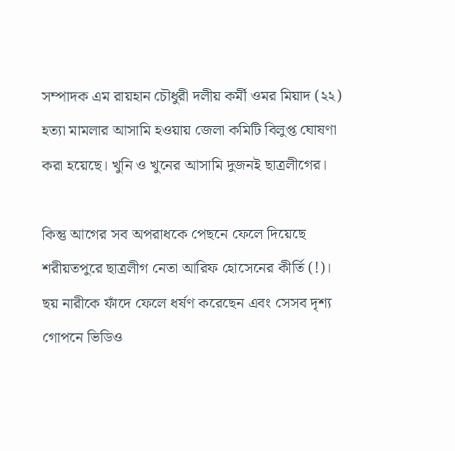সম্পাদক এম রায়হান চৌধুরী দলীয় কর্মী ওমর মিয়াদ (২২) হত্যা মামলার আসামি হওয়ায় জেলা কমিটি বিলুপ্ত ঘোষণা করা হয়েছে। খুনি ও খুনের আসামি দুজনই ছাত্রলীগের।

কিন্তু আগের সব অপরাধকে পেছনে ফেলে দিয়েছে শরীয়তপুরে ছাত্রলীগ নেতা আরিফ হোসেনের কীর্তি (!)। ছয় নারীকে ফাঁদে ফেলে ধর্ষণ করেছেন এবং সেসব দৃশ্য গোপনে ভিডিও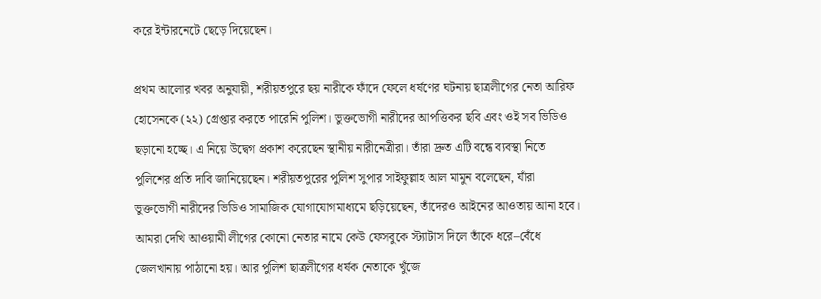করে ইন্টারনেটে ছেড়ে দিয়েছেন।

প্রথম আলোর খবর অনুযায়ী, শরীয়তপুরে ছয় নারীকে ফাঁদে ফেলে ধর্ষণের ঘটনায় ছাত্রলীগের নেতা আরিফ হোসেনকে (২২) গ্রেপ্তার করতে পারেনি পুলিশ। ভুক্তভোগী নারীদের আপত্তিকর ছবি এবং ওই সব ভিডিও ছড়ানো হচ্ছে। এ নিয়ে উদ্বেগ প্রকাশ করেছেন স্থানীয় নারীনেত্রীরা। তাঁরা দ্রুত এটি বন্ধে ব্যবস্থা নিতে পুলিশের প্রতি দাবি জানিয়েছেন। শরীয়তপুরের পুলিশ সুপার সাইফুল্লাহ আল মামুন বলেছেন, যাঁরা ভুক্তভোগী নারীদের ভিডিও সামাজিক যোগাযোগমাধ্যমে ছড়িয়েছেন, তাঁদেরও আইনের আওতায় আনা হবে। আমরা দেখি আওয়ামী লীগের কোনো নেতার নামে কেউ ফেসবুকে স্ট্যাটাস দিলে তাঁকে ধরে–বেঁধে জেলখানায় পাঠানো হয়। আর পুলিশ ছাত্রলীগের ধর্ষক নেতাকে খুঁজে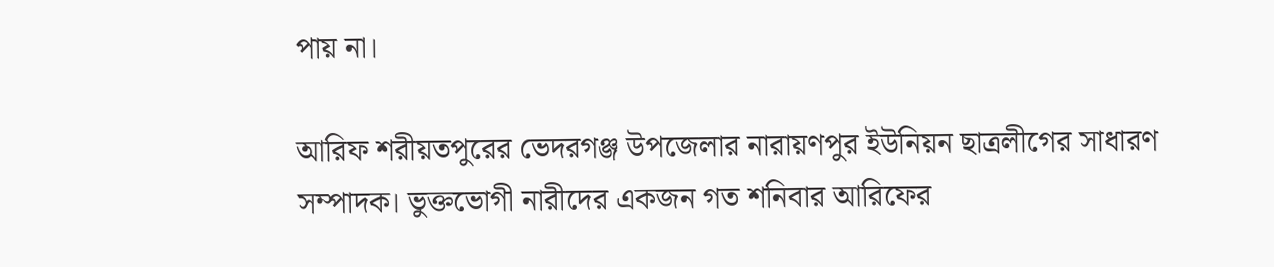পায় না।

আরিফ শরীয়তপুরের ভেদরগঞ্জ উপজেলার নারায়ণপুর ইউনিয়ন ছাত্রলীগের সাধারণ সম্পাদক। ভুক্তভোগী নারীদের একজন গত শনিবার আরিফের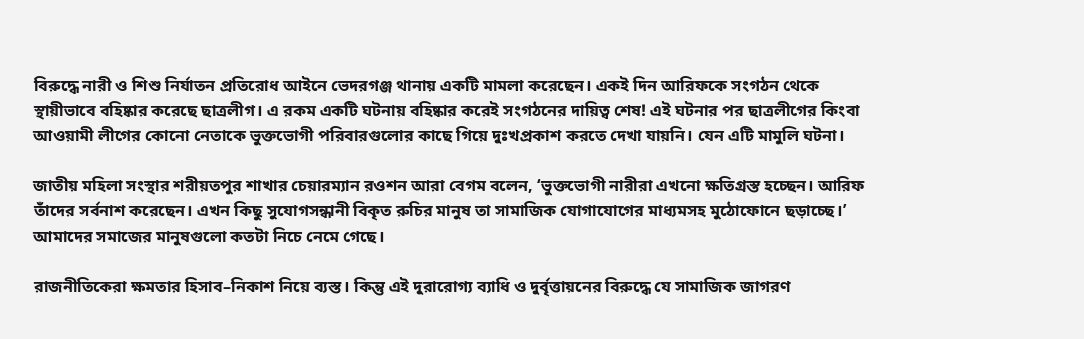বিরুদ্ধে নারী ও শিশু নির্যাতন প্রতিরোধ আইনে ভেদরগঞ্জ থানায় একটি মামলা করেছেন। একই দিন আরিফকে সংগঠন থেকে স্থায়ীভাবে বহিষ্কার করেছে ছাত্রলীগ। এ রকম একটি ঘটনায় বহিষ্কার করেই সংগঠনের দায়িত্ব শেষ! এই ঘটনার পর ছাত্রলীগের কিংবা আওয়ামী লীগের কোনো নেতাকে ভুক্তভোগী পরিবারগুলোর কাছে গিয়ে দুঃখপ্রকাশ করতে দেখা যায়নি। যেন এটি মামুলি ঘটনা।

জাতীয় মহিলা সংস্থার শরীয়তপুর শাখার চেয়ারম্যান রওশন আরা বেগম বলেন, ‘ভুক্তভোগী নারীরা এখনো ক্ষতিগ্রস্ত হচ্ছেন। আরিফ তাঁদের সর্বনাশ করেছেন। এখন কিছু সুযোগসন্ধানী বিকৃত রুচির মানুষ তা সামাজিক যোগাযোগের মাধ্যমসহ মুঠোফোনে ছড়াচ্ছে।’ আমাদের সমাজের মানুষগুলো কতটা নিচে নেমে গেছে।

রাজনীতিকেরা ক্ষমতার হিসাব–নিকাশ নিয়ে ব্যস্ত। কিন্তু এই দুরারোগ্য ব্যাধি ও দুর্বৃত্তায়নের বিরুদ্ধে যে সামাজিক জাগরণ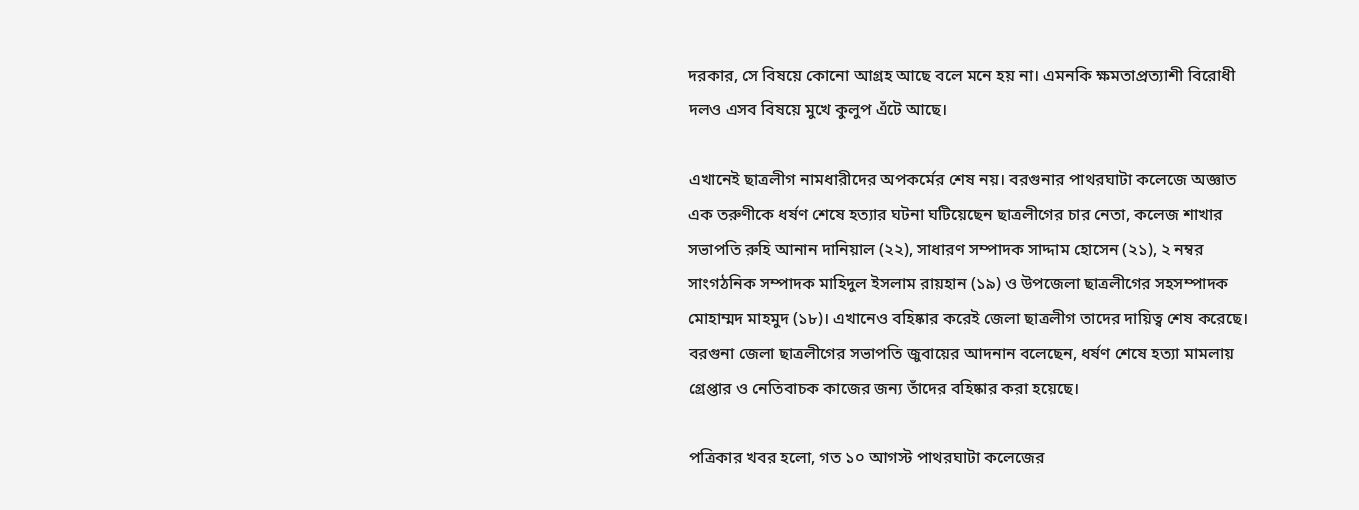দরকার, সে বিষয়ে কোনো আগ্রহ আছে বলে মনে হয় না। এমনকি ক্ষমতাপ্রত্যাশী বিরোধী দলও এসব বিষয়ে মুখে কুলুপ এঁটে আছে।

এখানেই ছাত্রলীগ নামধারীদের অপকর্মের শেষ নয়। বরগুনার পাথরঘাটা কলেজে অজ্ঞাত এক তরুণীকে ধর্ষণ শেষে হত্যার ঘটনা ঘটিয়েছেন ছাত্রলীগের চার নেতা, কলেজ শাখার সভাপতি রুহি আনান দানিয়াল (২২), সাধারণ সম্পাদক সাদ্দাম হোসেন (২১), ২ নম্বর সাংগঠনিক সম্পাদক মাহিদুল ইসলাম রায়হান (১৯) ও উপজেলা ছাত্রলীগের সহসম্পাদক মোহাম্মদ মাহমুদ (১৮)। এখানেও বহিষ্কার করেই জেলা ছাত্রলীগ তাদের দায়িত্ব শেষ করেছে। বরগুনা জেলা ছাত্রলীগের সভাপতি জুবায়ের আদনান বলেছেন, ধর্ষণ শেষে হত্যা মামলায় গ্রেপ্তার ও নেতিবাচক কাজের জন্য তাঁদের বহিষ্কার করা হয়েছে।

পত্রিকার খবর হলো, গত ১০ আগস্ট পাথরঘাটা কলেজের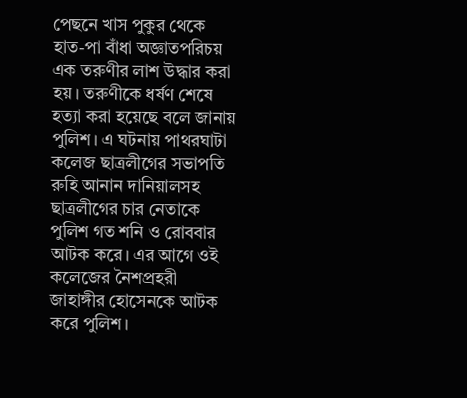পেছনে খাস পুকুর থেকে হাত-পা বাঁধা অজ্ঞাতপরিচয় এক তরুণীর লাশ উদ্ধার করা হয়। তরুণীকে ধর্ষণ শেষে হত্যা করা হয়েছে বলে জানায় পুলিশ। এ ঘটনায় পাথরঘাটা কলেজ ছাত্রলীগের সভাপতি রুহি আনান দানিয়ালসহ ছাত্রলীগের চার নেতাকে পুলিশ গত শনি ও রোববার আটক করে। এর আগে ওই কলেজের নৈশপ্রহরী জাহাঙ্গীর হোসেনকে আটক করে পুলিশ।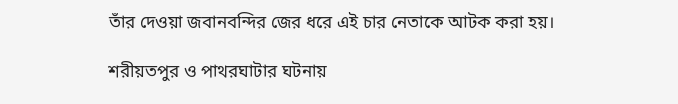তাঁর দেওয়া জবানবন্দির জের ধরে এই চার নেতাকে আটক করা হয়।

শরীয়তপুর ও পাথরঘাটার ঘটনায়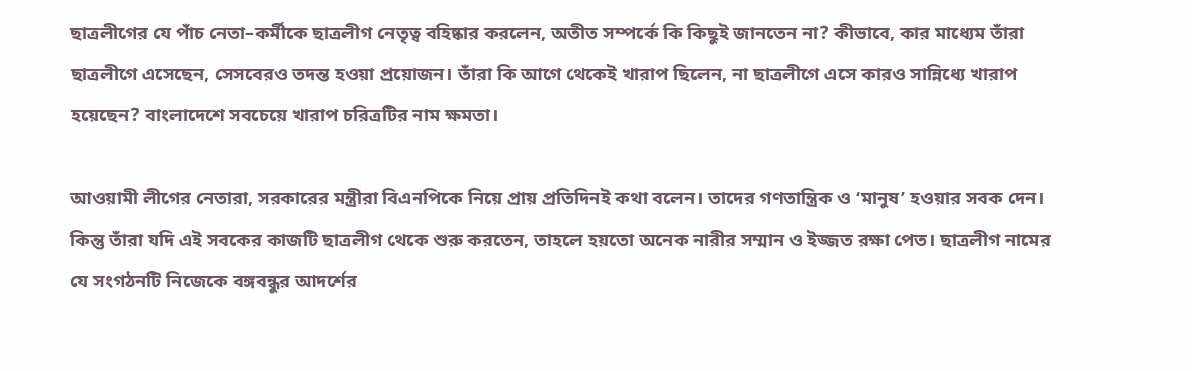ছাত্রলীগের যে পাঁচ নেতা–কর্মীকে ছাত্রলীগ নেতৃত্ব বহিষ্কার করলেন, অতীত সম্পর্কে কি কিছুই জানতেন না? কীভাবে, কার মাধ্যেম তাঁরা ছাত্রলীগে এসেছেন, সেসবেরও তদন্ত হওয়া প্রয়োজন। তাঁরা কি আগে থেকেই খারাপ ছিলেন, না ছাত্রলীগে এসে কারও সান্নিধ্যে খারাপ হয়েছেন? বাংলাদেশে সবচেয়ে খারাপ চরিত্রটির নাম ক্ষমতা।

আওয়ামী লীগের নেতারা, সরকারের মন্ত্রীরা বিএনপিকে নিয়ে প্রায় প্রতিদিনই কথা বলেন। তাদের গণতান্ত্রিক ও ‘মানুষ’ হওয়ার সবক দেন। কিন্তু তাঁরা যদি এই সবকের কাজটি ছাত্রলীগ থেকে শুরু করতেন, তাহলে হয়তো অনেক নারীর সম্মান ও ইজ্জত রক্ষা পেত। ছাত্রলীগ নামের যে সংগঠনটি নিজেকে বঙ্গবন্ধুর আদর্শের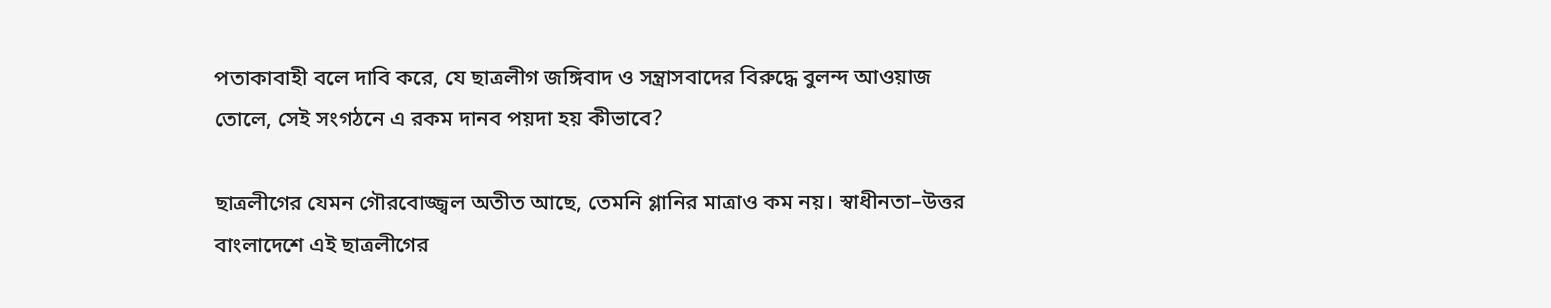পতাকাবাহী বলে দাবি করে, যে ছাত্রলীগ জঙ্গিবাদ ও সন্ত্রাসবাদের বিরুদ্ধে বুলন্দ আওয়াজ তোলে, সেই সংগঠনে এ রকম দানব পয়দা হয় কীভাবে?

ছাত্রলীগের যেমন গৌরবোজ্জ্বল অতীত আছে, তেমনি গ্লানির মাত্রাও কম নয়। স্বাধীনতা–উত্তর বাংলাদেশে এই ছাত্রলীগের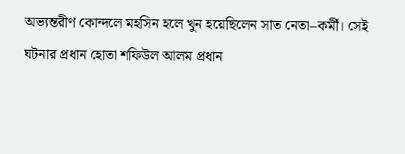অভ্যন্তরীণ কোন্দলে মহসিন হলে খুন হয়েছিলেন সাত নেতা–কর্মী। সেই ঘটনার প্রধান হোতা শফিউল আলম প্রধান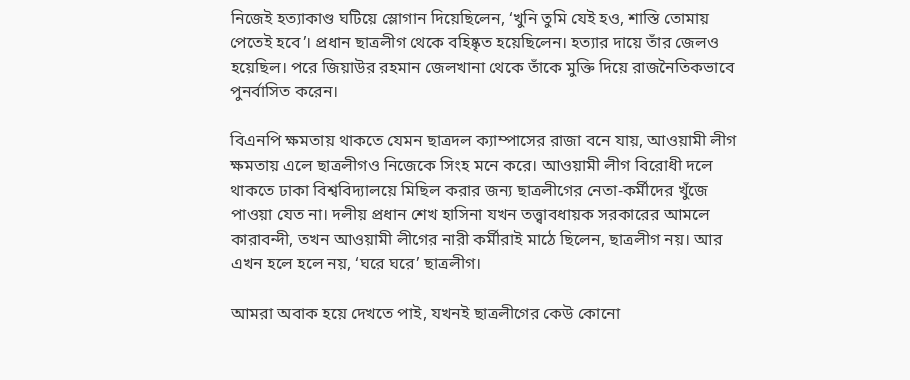নিজেই হত্যাকাণ্ড ঘটিয়ে স্লোগান দিয়েছিলেন, ‘খুনি তুমি যেই হও, শাস্তি তোমায় পেতেই হবে’। প্রধান ছাত্রলীগ থেকে বহিষ্কৃত হয়েছিলেন। হত্যার দায়ে তাঁর জেলও হয়েছিল। পরে জিয়াউর রহমান জেলখানা থেকে তাঁকে মুক্তি দিয়ে রাজনৈতিকভাবে পুনর্বাসিত করেন।

বিএনপি ক্ষমতায় থাকতে যেমন ছাত্রদল ক্যাম্পাসের রাজা বনে যায়, আওয়ামী লীগ ক্ষমতায় এলে ছাত্রলীগও নিজেকে সিংহ মনে করে। আওয়ামী লীগ বিরোধী দলে থাকতে ঢাকা বিশ্ববিদ্যালয়ে মিছিল করার জন্য ছাত্রলীগের নেতা-কর্মীদের খুঁজে পাওয়া যেত না। দলীয় প্রধান শেখ হাসিনা যখন তত্ত্বাবধায়ক সরকারের আমলে কারাবন্দী, তখন আওয়ামী লীগের নারী কর্মীরাই মাঠে ছিলেন, ছাত্রলীগ নয়। আর এখন হলে হলে নয়, ‘ঘরে ঘরে’ ছাত্রলীগ।

আমরা অবাক হয়ে দেখতে পাই, যখনই ছাত্রলীগের কেউ কোনো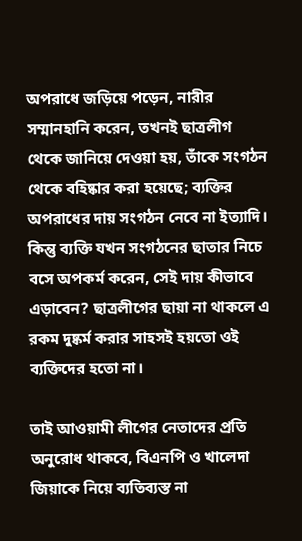অপরাধে জড়িয়ে পড়েন, নারীর সম্মানহানি করেন, তখনই ছাত্রলীগ থেকে জানিয়ে দেওয়া হয়, তাঁকে সংগঠন থেকে বহিষ্কার করা হয়েছে; ব্যক্তির অপরাধের দায় সংগঠন নেবে না ইত্যাদি। কিন্তু ব্যক্তি যখন সংগঠনের ছাতার নিচে বসে অপকর্ম করেন, সেই দায় কীভাবে এড়াবেন? ছাত্রলীগের ছায়া না থাকলে এ রকম দুষ্কর্ম করার সাহসই হয়তো ওই ব্যক্তিদের হতো না।

তাই আওয়ামী লীগের নেতাদের প্রতি অনুরোধ থাকবে, বিএনপি ও খালেদা জিয়াকে নিয়ে ব্যতিব্যস্ত না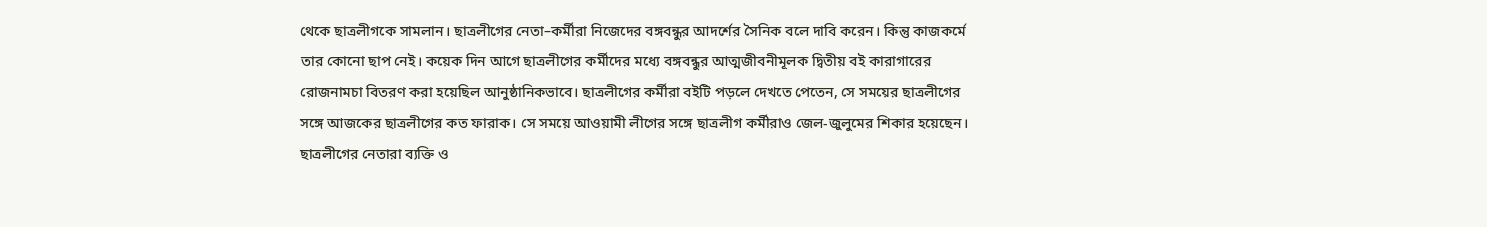থেকে ছাত্রলীগকে সামলান। ছাত্রলীগের নেতা–কর্মীরা নিজেদের বঙ্গবন্ধুর আদর্শের সৈনিক বলে দাবি করেন। কিন্তু কাজকর্মে তার কোনো ছাপ নেই। কয়েক দিন আগে ছাত্রলীগের কর্মীদের মধ্যে বঙ্গবন্ধুর আত্মজীবনীমূলক দ্বিতীয় বই কারাগারের রোজনামচা বিতরণ করা হয়েছিল আনুষ্ঠানিকভাবে। ছাত্রলীগের কর্মীরা বইটি পড়লে দেখতে পেতেন, সে সময়ের ছাত্রলীগের সঙ্গে আজকের ছাত্রলীগের কত ফারাক। সে সময়ে আওয়ামী লীগের সঙ্গে ছাত্রলীগ কর্মীরাও জেল-জুলুমের শিকার হয়েছেন। ছাত্রলীগের নেতারা ব্যক্তি ও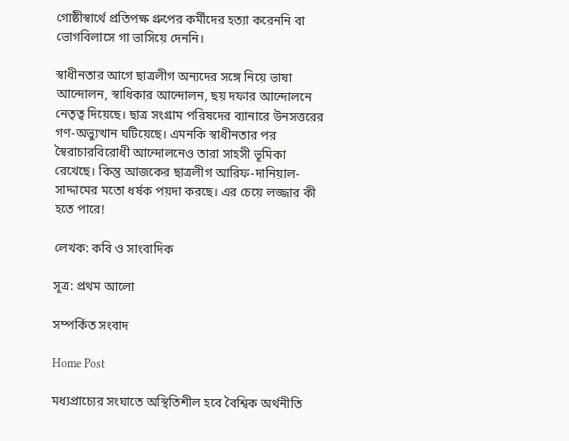গোষ্ঠীস্বার্থে প্রতিপক্ষ গ্রুপের কর্মীদের হত্যা করেননি বা ভোগবিলাসে গা ভাসিয়ে দেননি।

স্বাধীনতার আগে ছাত্রলীগ অন্যদের সঙ্গে নিয়ে ভাষা আন্দোলন, স্বাধিকার আন্দোলন, ছয় দফার আন্দোলনে নেতৃত্ব দিয়েছে। ছাত্র সংগ্রাম পরিষদের ব্যানারে উনসত্তরের গণ-অভ্যুত্থান ঘটিয়েছে। এমনকি স্বাধীনতার পর স্বৈরাচারবিরোধী আন্দোলনেও তারা সাহসী ভূমিকা রেখেছে। কিন্তু আজকের ছাত্রলীগ আরিফ-দানিয়াল-সাদ্দামের মতো ধর্ষক পয়দা করছে। এর চেয়ে লজ্জার কী হতে পারে!

লেখক: কবি ও সাংবাদিক

সূত্র: প্রথম আলো

সম্পর্কিত সংবাদ

Home Post

মধ্যপ্রাচ্যের সংঘাতে অস্থিতিশীল হবে বৈশ্বিক অর্থনীতি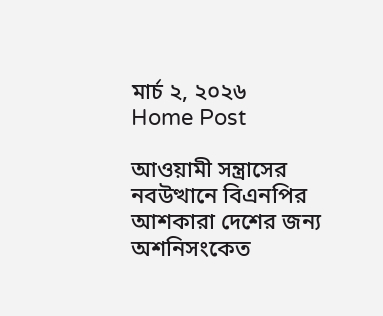মার্চ ২, ২০২৬
Home Post

আওয়ামী সন্ত্রাসের নবউত্থানে বিএনপির আশকারা দেশের জন্য অশনিসংকেত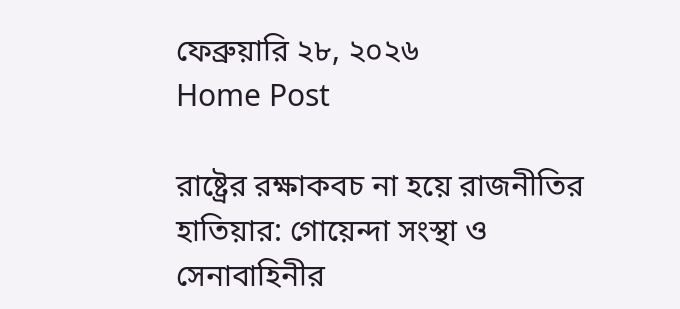ফেব্রুয়ারি ২৮, ২০২৬
Home Post

রাষ্ট্রের রক্ষাকবচ না হয়ে রাজনীতির হাতিয়ার: গোয়েন্দা সংস্থা ও সেনাবাহিনীর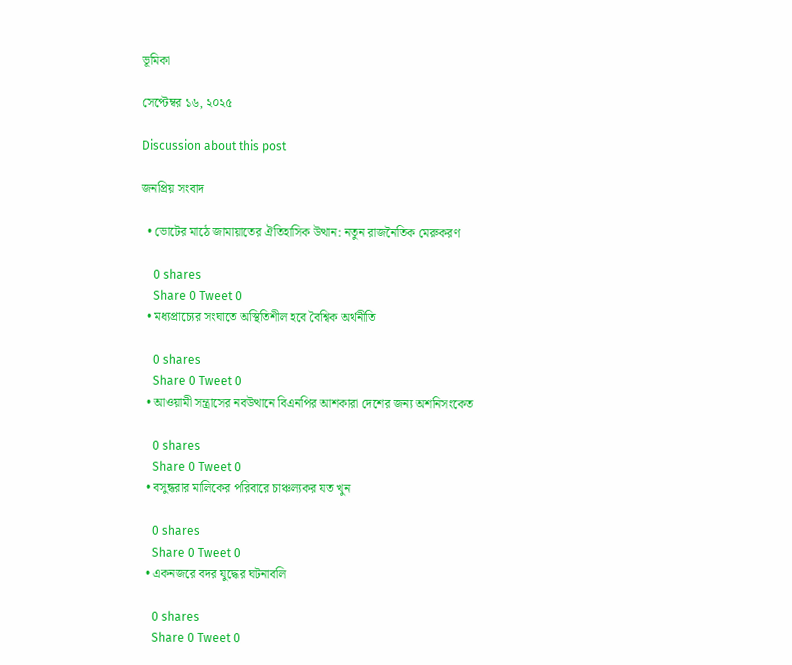ভূমিকা

সেপ্টেম্বর ১৬, ২০২৫

Discussion about this post

জনপ্রিয় সংবাদ

  • ভোটের মাঠে জামায়াতের ঐতিহাসিক উত্থান: নতুন রাজনৈতিক মেরুকরণ

    0 shares
    Share 0 Tweet 0
  • মধ্যপ্রাচ্যের সংঘাতে অস্থিতিশীল হবে বৈশ্বিক অর্থনীতি

    0 shares
    Share 0 Tweet 0
  • আওয়ামী সন্ত্রাসের নবউত্থানে বিএনপির আশকারা দেশের জন্য অশনিসংকেত

    0 shares
    Share 0 Tweet 0
  • বসুন্ধরার মালিকের পরিবারে চাঞ্চল্যকর যত খুন

    0 shares
    Share 0 Tweet 0
  • একনজরে বদর যুদ্ধের ঘটনাবলি

    0 shares
    Share 0 Tweet 0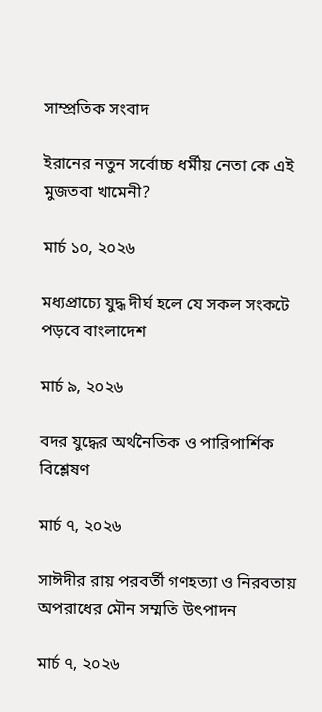সাম্প্রতিক সংবাদ

ইরানের নতুন সর্বোচ্চ ধর্মীয় নেতা কে এই মুজতবা খামেনী?

মার্চ ১০, ২০২৬

মধ্যপ্রাচ্যে যুদ্ধ দীর্ঘ হলে যে সকল সংকটে পড়বে বাংলাদেশ

মার্চ ৯, ২০২৬

বদর যুদ্ধের অর্থনৈতিক ও পারিপার্শিক বিশ্লেষণ

মার্চ ৭, ২০২৬

সাঈদীর রায় পরবর্তী গণহত্যা ও নিরবতায় অপরাধের মৌন সম্মতি উৎপাদন

মার্চ ৭, ২০২৬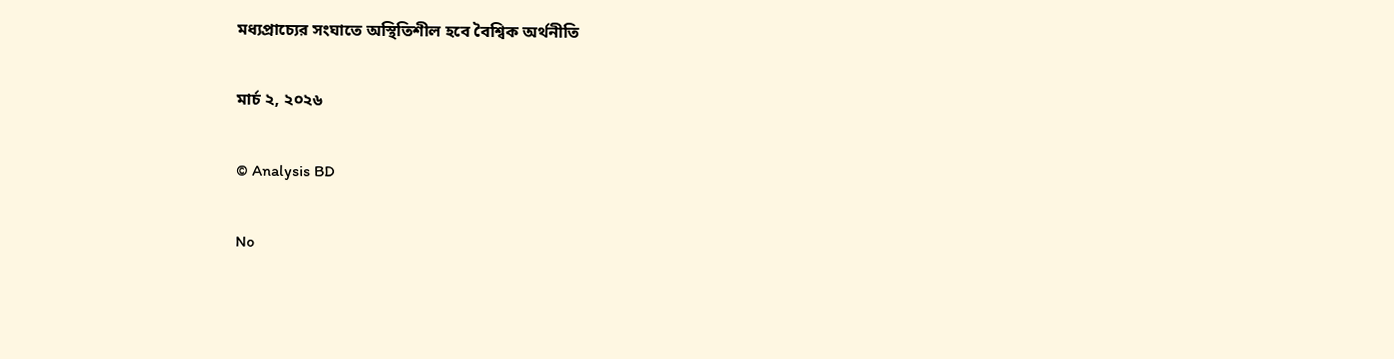মধ্যপ্রাচ্যের সংঘাতে অস্থিতিশীল হবে বৈশ্বিক অর্থনীতি

মার্চ ২, ২০২৬

© Analysis BD

No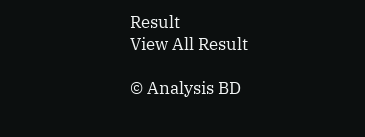Result
View All Result

© Analysis BD